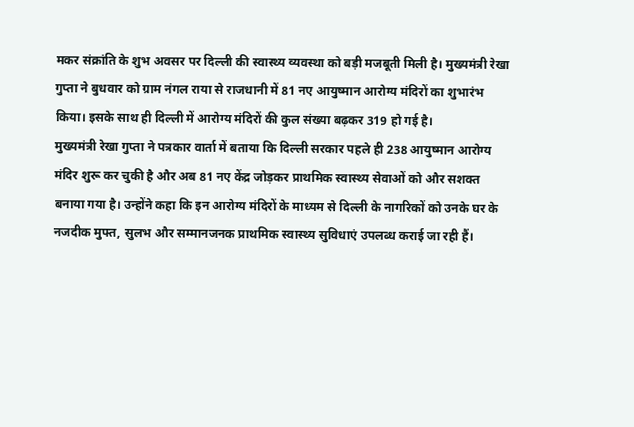मकर संक्रांति के शुभ अवसर पर दिल्ली की स्वास्थ्य व्यवस्था को बड़ी मजबूती मिली है। मुख्यमंत्री रेखा गुप्ता ने बुधवार को ग्राम नंगल राया से राजधानी में 81 नए आयुष्मान आरोग्य मंदिरों का शुभारंभ किया। इसके साथ ही दिल्ली में आरोग्य मंदिरों की कुल संख्या बढ़कर 319 हो गई है।
मुख्यमंत्री रेखा गुप्ता ने पत्रकार वार्ता में बताया कि दिल्ली सरकार पहले ही 238 आयुष्मान आरोग्य मंदिर शुरू कर चुकी है और अब 81 नए केंद्र जोड़कर प्राथमिक स्वास्थ्य सेवाओं को और सशक्त बनाया गया है। उन्होंने कहा कि इन आरोग्य मंदिरों के माध्यम से दिल्ली के नागरिकों को उनके घर के नजदीक मुफ्त, सुलभ और सम्मानजनक प्राथमिक स्वास्थ्य सुविधाएं उपलब्ध कराई जा रही हैं।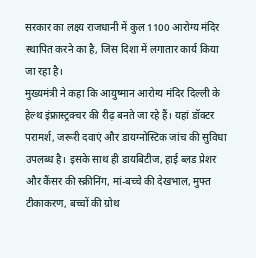सरकार का लक्ष्य राजधानी में कुल 1100 आरोग्य मंदिर स्थापित करने का है, जिस दिशा में लगातार कार्य किया जा रहा है।
मुख्यमंत्री ने कहा कि आयुष्मान आरोग्य मंदिर दिल्ली के हेल्थ इंफ्रास्ट्रक्चर की रीढ़ बनते जा रहे हैं। यहां डॉक्टर परामर्श, जरूरी दवाएं और डायग्नोस्टिक जांच की सुविधा उपलब्ध है। इसके साथ ही डायबिटीज, हाई ब्लड प्रेशर और कैंसर की स्क्रीनिंग, मां-बच्चे की देखभाल, मुफ्त टीकाकरण, बच्चों की ग्रोथ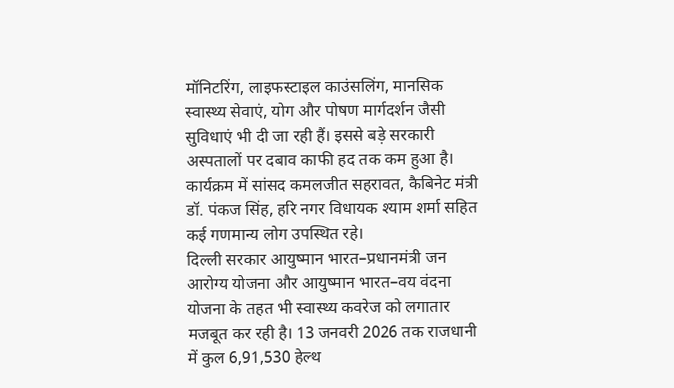मॉनिटरिंग, लाइफस्टाइल काउंसलिंग, मानसिक स्वास्थ्य सेवाएं, योग और पोषण मार्गदर्शन जैसी सुविधाएं भी दी जा रही हैं। इससे बड़े सरकारी अस्पतालों पर दबाव काफी हद तक कम हुआ है।
कार्यक्रम में सांसद कमलजीत सहरावत, कैबिनेट मंत्री डॉ. पंकज सिंह, हरि नगर विधायक श्याम शर्मा सहित कई गणमान्य लोग उपस्थित रहे।
दिल्ली सरकार आयुष्मान भारत–प्रधानमंत्री जन आरोग्य योजना और आयुष्मान भारत–वय वंदना योजना के तहत भी स्वास्थ्य कवरेज को लगातार मजबूत कर रही है। 13 जनवरी 2026 तक राजधानी में कुल 6,91,530 हेल्थ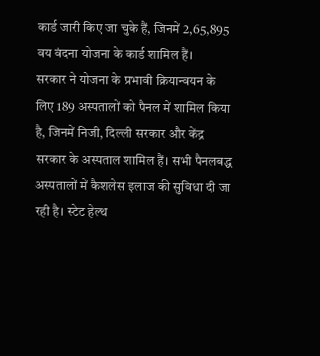कार्ड जारी किए जा चुके हैं, जिनमें 2,65,895 वय वंदना योजना के कार्ड शामिल हैं।
सरकार ने योजना के प्रभावी क्रियान्वयन के लिए 189 अस्पतालों को पैनल में शामिल किया है, जिनमें निजी, दिल्ली सरकार और केंद्र सरकार के अस्पताल शामिल हैं। सभी पैनलबद्ध अस्पतालों में कैशलेस इलाज की सुविधा दी जा रही है। स्टेट हेल्थ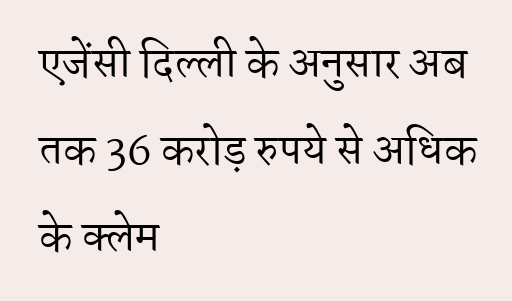एजेंसी दिल्ली के अनुसार अब तक 36 करोड़ रुपये से अधिक के क्लेम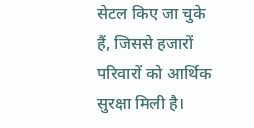सेटल किए जा चुके हैं, जिससे हजारों परिवारों को आर्थिक सुरक्षा मिली है।